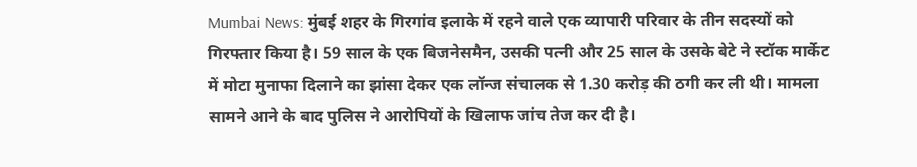Mumbai News: मुंबई शहर के गिरगांव इलाके में रहने वाले एक व्यापारी परिवार के तीन सदस्यों को गिरफ्तार किया है। 59 साल के एक बिजनेसमैन, उसकी पत्नी और 25 साल के उसके बेटे ने स्टॉक मार्केट में मोटा मुनाफा दिलाने का झांसा देकर एक लॉन्ज संचालक से 1.30 करोड़ की ठगी कर ली थी। मामला सामने आने के बाद पुलिस ने आरोपियों के खिलाफ जांच तेज कर दी है।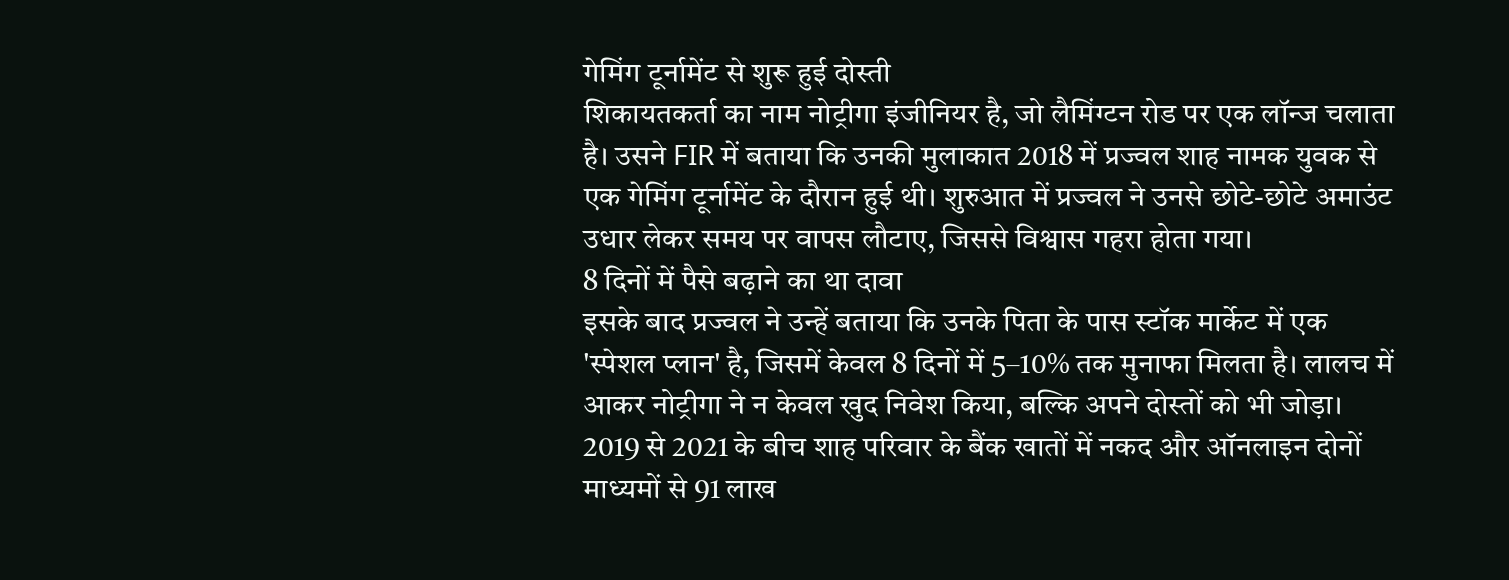गेमिंग टूर्नामेंट से शुरू हुई दोस्ती
शिकायतकर्ता का नाम नोट्रीगा इंजीनियर है, जो लैमिंग्टन रोड पर एक लॉन्ज चलाता है। उसने FIR में बताया कि उनकी मुलाकात 2018 में प्रज्वल शाह नामक युवक से एक गेमिंग टूर्नामेंट के दौरान हुई थी। शुरुआत में प्रज्वल ने उनसे छोटे-छोटे अमाउंट उधार लेकर समय पर वापस लौटाए, जिससे विश्वास गहरा होता गया।
8 दिनों में पैसे बढ़ाने का था दावा
इसके बाद प्रज्वल ने उन्हें बताया कि उनके पिता के पास स्टॉक मार्केट में एक 'स्पेशल प्लान' है, जिसमें केवल 8 दिनों में 5–10% तक मुनाफा मिलता है। लालच में आकर नोट्रीगा ने न केवल खुद निवेश किया, बल्कि अपने दोस्तों को भी जोड़ा। 2019 से 2021 के बीच शाह परिवार के बैंक खातों में नकद और ऑनलाइन दोनों माध्यमों से 91 लाख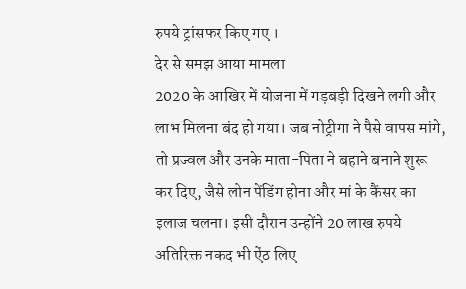रुपये ट्रांसफर किए गए ।
देर से समझ आया मामला
2020 के आखिर में योजना में गड़बड़ी दिखने लगी और लाभ मिलना बंद हो गया। जब नोट्रीगा ने पैसे वापस मांगे, तो प्रज्वल और उनके माता-पिता ने बहाने बनाने शुरू कर दिए, जैसे लोन पेंडिंग होना और मां के कैंसर का इलाज चलना। इसी दौरान उन्होंने 20 लाख रुपये अतिरिक्त नकद भी ऐंठ लिए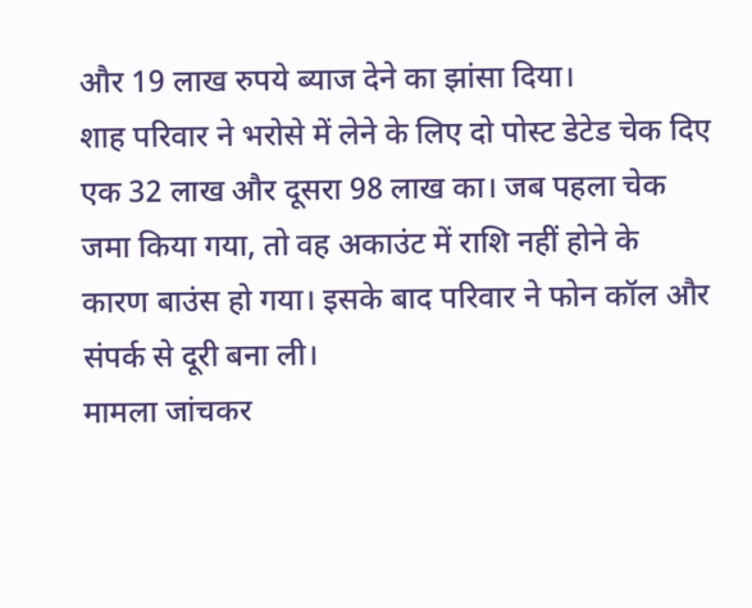और 19 लाख रुपये ब्याज देने का झांसा दिया।
शाह परिवार ने भरोसे में लेने के लिए दो पोस्ट डेटेड चेक दिए एक 32 लाख और दूसरा 98 लाख का। जब पहला चेक जमा किया गया, तो वह अकाउंट में राशि नहीं होने के कारण बाउंस हो गया। इसके बाद परिवार ने फोन कॉल और संपर्क से दूरी बना ली।
मामला जांचकर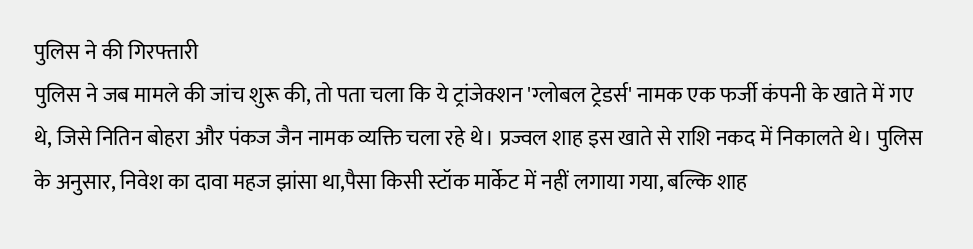पुलिस ने की गिरफ्तारी
पुलिस ने जब मामले की जांच शुरू की, तो पता चला कि ये ट्रांजेक्शन 'ग्लोबल ट्रेडर्स' नामक एक फर्जी कंपनी के खाते में गए थे, जिसे नितिन बोहरा और पंकज जैन नामक व्यक्ति चला रहे थे। प्रज्वल शाह इस खाते से राशि नकद में निकालते थे। पुलिस के अनुसार, निवेश का दावा महज झांसा था,पैसा किसी स्टॉक मार्केट में नहीं लगाया गया, बल्कि शाह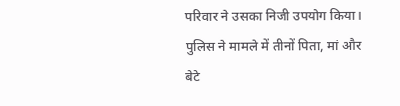परिवार ने उसका निजी उपयोग किया।
पुलिस ने मामले में तीनों पिता, मां और बेटे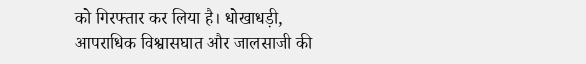को गिरफ्तार कर लिया है। धोखाधड़ी, आपराधिक विश्वासघात और जालसाजी की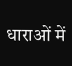धाराओं में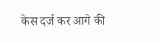केस दर्ज कर आगे की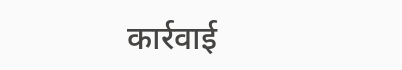कार्रवाई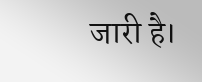जारी है।